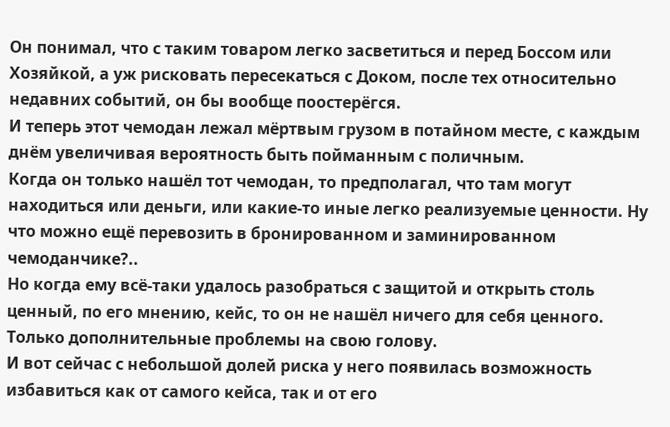Он понимал, что с таким товаром легко засветиться и перед Боссом или Хозяйкой, а уж рисковать пересекаться с Доком, после тех относительно недавних событий, он бы вообще поостерёгся.
И теперь этот чемодан лежал мёртвым грузом в потайном месте, с каждым днём увеличивая вероятность быть пойманным с поличным.
Когда он только нашёл тот чемодан, то предполагал, что там могут находиться или деньги, или какие-то иные легко реализуемые ценности. Ну что можно ещё перевозить в бронированном и заминированном чемоданчике?..
Но когда ему всё-таки удалось разобраться с защитой и открыть столь ценный, по его мнению, кейс, то он не нашёл ничего для себя ценного.
Только дополнительные проблемы на свою голову.
И вот сейчас с небольшой долей риска у него появилась возможность избавиться как от самого кейса, так и от его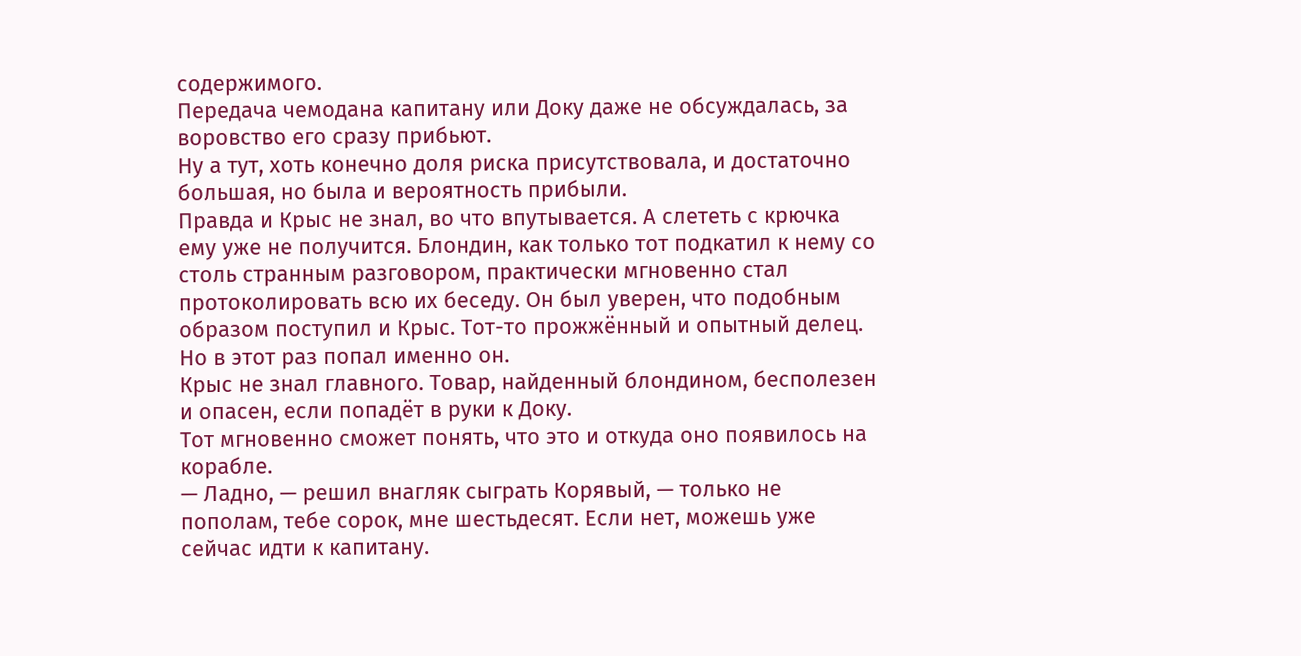содержимого.
Передача чемодана капитану или Доку даже не обсуждалась, за воровство его сразу прибьют.
Ну а тут, хоть конечно доля риска присутствовала, и достаточно большая, но была и вероятность прибыли.
Правда и Крыс не знал, во что впутывается. А слететь с крючка ему уже не получится. Блондин, как только тот подкатил к нему со столь странным разговором, практически мгновенно стал протоколировать всю их беседу. Он был уверен, что подобным образом поступил и Крыс. Тот-то прожжённый и опытный делец.
Но в этот раз попал именно он.
Крыс не знал главного. Товар, найденный блондином, бесполезен и опасен, если попадёт в руки к Доку.
Тот мгновенно сможет понять, что это и откуда оно появилось на корабле.
— Ладно, — решил внагляк сыграть Корявый, — только не пополам, тебе сорок, мне шестьдесят. Если нет, можешь уже сейчас идти к капитану.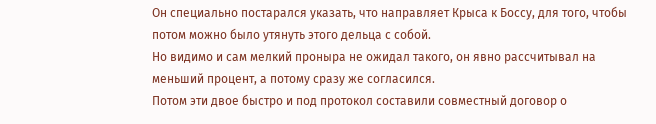Он специально постарался указать, что направляет Крыса к Боссу, для того, чтобы потом можно было утянуть этого дельца с собой.
Но видимо и сам мелкий проныра не ожидал такого, он явно рассчитывал на меньший процент, а потому сразу же согласился.
Потом эти двое быстро и под протокол составили совместный договор о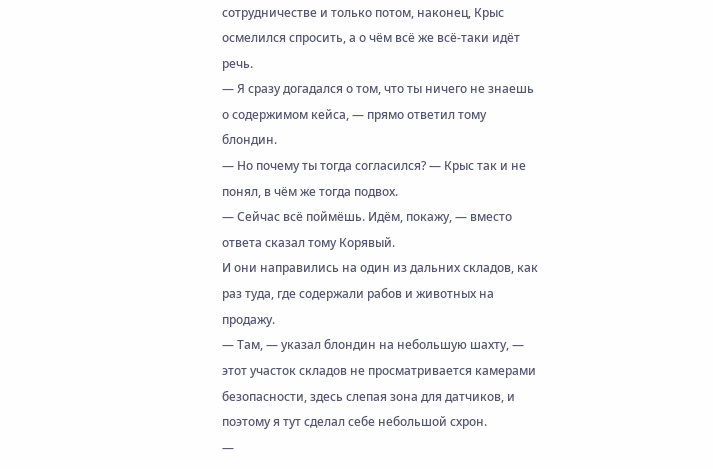сотрудничестве и только потом, наконец, Крыс осмелился спросить, а о чём всё же всё-таки идёт речь.
— Я сразу догадался о том, что ты ничего не знаешь о содержимом кейса, — прямо ответил тому блондин.
— Но почему ты тогда согласился? — Крыс так и не понял, в чём же тогда подвох.
— Сейчас всё поймёшь. Идём, покажу, — вместо ответа сказал тому Корявый.
И они направились на один из дальних складов, как раз туда, где содержали рабов и животных на продажу.
— Там, — указал блондин на небольшую шахту, — этот участок складов не просматривается камерами безопасности, здесь слепая зона для датчиков, и поэтому я тут сделал себе небольшой схрон.
—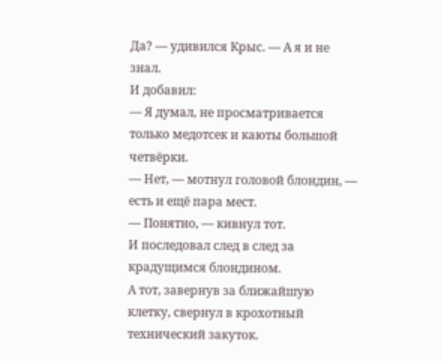Да? — удивился Крыс. — А я и не знал.
И добавил:
— Я думал, не просматривается только медотсек и каюты большой четвёрки.
— Нет, — мотнул головой блондин, — есть и ещё пара мест.
— Понятно, — кивнул тот.
И последовал след в след за крадущимся блондином.
А тот, завернув за ближайшую клетку, свернул в крохотный технический закуток.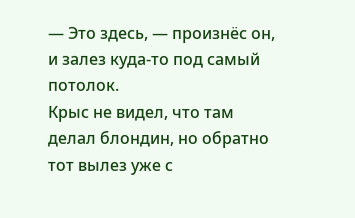— Это здесь, — произнёс он, и залез куда-то под самый потолок.
Крыс не видел, что там делал блондин, но обратно тот вылез уже с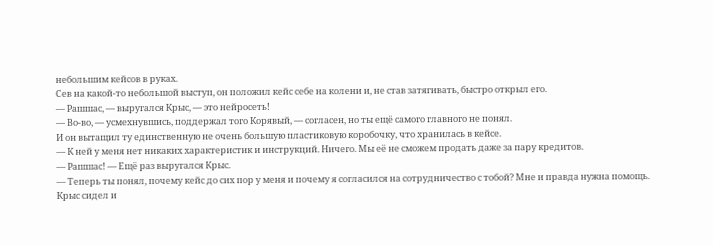небольшим кейсов в руках.
Сев на какой-то небольшой выступ, он положил кейс себе на колени и, не став затягивать, быстро открыл его.
— Рашшас, — выругался Крыс, — это нейросеть!
— Во-во, — усмехнувшись, поддержал того Корявый, — согласен, но ты ещё самого главного не понял.
И он вытащил ту единственную не очень большую пластиковую коробочку, что хранилась в кейсе.
— К ней у меня нет никаких характеристик и инструкций. Ничего. Мы её не сможем продать даже за пару кредитов.
— Рашшас! — Ещё раз выругался Крыс.
— Теперь ты понял, почему кейс до сих пор у меня и почему я согласился на сотрудничество с тобой? Мне и правда нужна помощь.
Крыс сидел и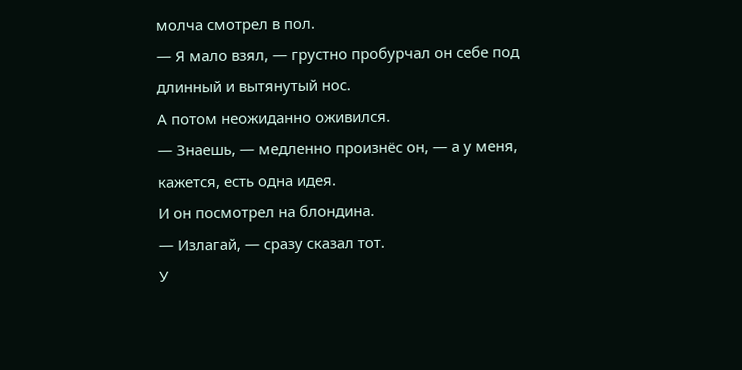молча смотрел в пол.
— Я мало взял, — грустно пробурчал он себе под длинный и вытянутый нос.
А потом неожиданно оживился.
— Знаешь, — медленно произнёс он, — а у меня, кажется, есть одна идея.
И он посмотрел на блондина.
— Излагай, — сразу сказал тот.
У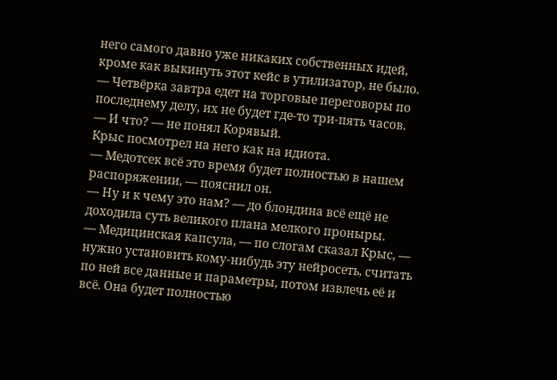него самого давно уже никаких собственных идей, кроме как выкинуть этот кейс в утилизатор, не было.
— Четвёрка завтра едет на торговые переговоры по последнему делу, их не будет где-то три-пять часов.
— И что? — не понял Корявый.
Крыс посмотрел на него как на идиота.
— Медотсек всё это время будет полностью в нашем распоряжении, — пояснил он.
— Ну и к чему это нам? — до блондина всё ещё не доходила суть великого плана мелкого проныры.
— Медицинская капсула, — по слогам сказал Крыс, — нужно установить кому-нибудь эту нейросеть, считать по ней все данные и параметры, потом извлечь её и всё. Она будет полностью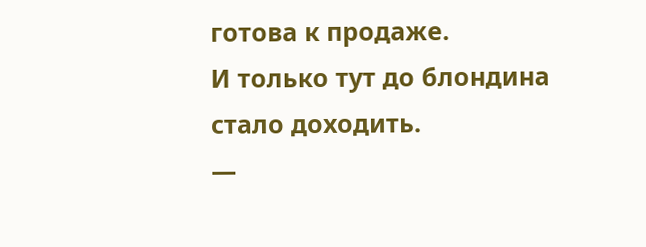готова к продаже.
И только тут до блондина стало доходить.
—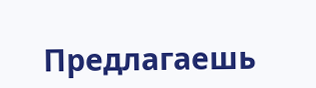Предлагаешь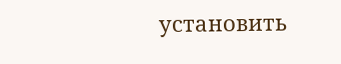установить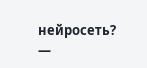нейросеть?
—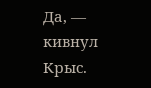Да, — кивнул Крыс.